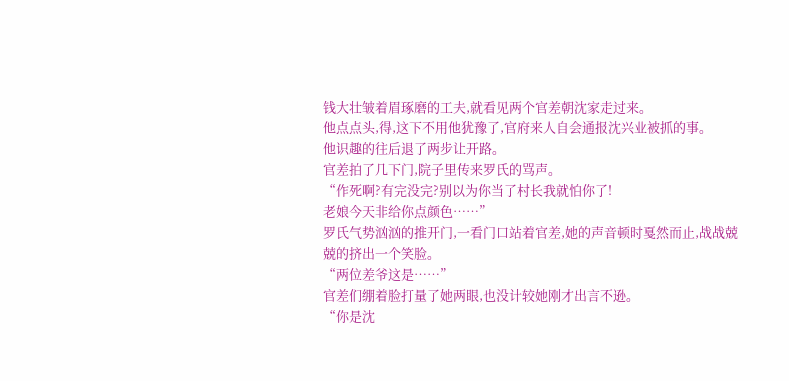钱大壮皱着眉琢磨的工夫,就看见两个官差朝沈家走过来。
他点点头,得,这下不用他犹豫了,官府来人自会通报沈兴业被抓的事。
他识趣的往后退了两步让开路。
官差拍了几下门,院子里传来罗氏的骂声。
“作死啊?有完没完?别以为你当了村长我就怕你了!
老娘今天非给你点颜色……”
罗氏气势汹汹的推开门,一看门口站着官差,她的声音顿时戛然而止,战战兢兢的挤出一个笑脸。
“两位差爷这是……”
官差们绷着脸打量了她两眼,也没计较她刚才出言不逊。
“你是沈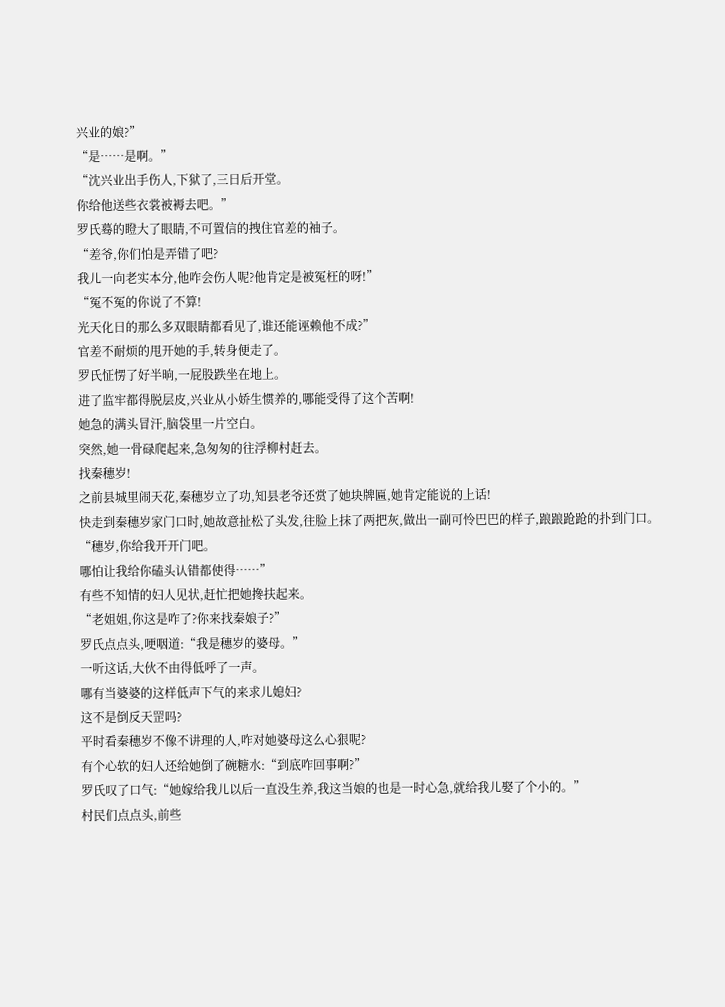兴业的娘?”
“是……是啊。”
“沈兴业出手伤人,下狱了,三日后开堂。
你给他送些衣裳被褥去吧。”
罗氏蓦的瞪大了眼睛,不可置信的拽住官差的袖子。
“差爷,你们怕是弄错了吧?
我儿一向老实本分,他咋会伤人呢?他肯定是被冤枉的呀!”
“冤不冤的你说了不算!
光天化日的那么多双眼睛都看见了,谁还能诬赖他不成?”
官差不耐烦的甩开她的手,转身便走了。
罗氏怔愣了好半晌,一屁股跌坐在地上。
进了监牢都得脱层皮,兴业从小娇生惯养的,哪能受得了这个苦啊!
她急的满头冒汗,脑袋里一片空白。
突然,她一骨碌爬起来,急匆匆的往浮柳村赶去。
找秦穗岁!
之前县城里闹天花,秦穗岁立了功,知县老爷还赏了她块牌匾,她肯定能说的上话!
快走到秦穗岁家门口时,她故意扯松了头发,往脸上抹了两把灰,做出一副可怜巴巴的样子,踉踉跄跄的扑到门口。
“穗岁,你给我开开门吧。
哪怕让我给你磕头认错都使得……”
有些不知情的妇人见状,赶忙把她搀扶起来。
“老姐姐,你这是咋了?你来找秦娘子?”
罗氏点点头,哽咽道:“我是穗岁的婆母。”
一听这话,大伙不由得低呼了一声。
哪有当婆婆的这样低声下气的来求儿媳妇?
这不是倒反天罡吗?
平时看秦穗岁不像不讲理的人,咋对她婆母这么心狠呢?
有个心软的妇人还给她倒了碗糖水:“到底咋回事啊?”
罗氏叹了口气:“她嫁给我儿以后一直没生养,我这当娘的也是一时心急,就给我儿娶了个小的。”
村民们点点头,前些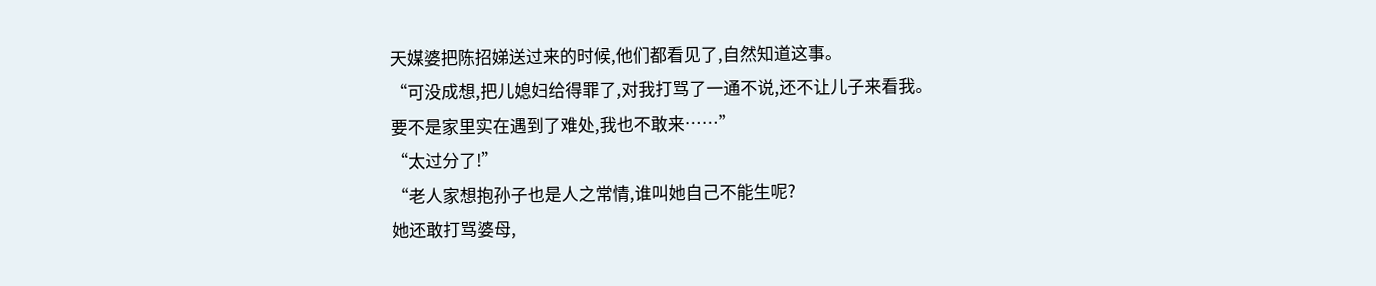天媒婆把陈招娣送过来的时候,他们都看见了,自然知道这事。
“可没成想,把儿媳妇给得罪了,对我打骂了一通不说,还不让儿子来看我。
要不是家里实在遇到了难处,我也不敢来……”
“太过分了!”
“老人家想抱孙子也是人之常情,谁叫她自己不能生呢?
她还敢打骂婆母,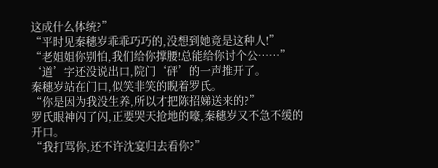这成什么体统?”
“平时见秦穗岁乖乖巧巧的,没想到她竟是这种人!”
“老姐姐你别怕,我们给你撑腰!总能给你讨个公……”
‘道’字还没说出口,院门‘砰’的一声推开了。
秦穗岁站在门口,似笑非笑的睨着罗氏。
“你是因为我没生养,所以才把陈招娣送来的?”
罗氏眼神闪了闪,正要哭天抢地的嚎,秦穗岁又不急不缓的开口。
“我打骂你,还不许沈宴归去看你?”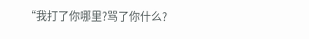“我打了你哪里?骂了你什么?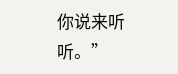你说来听听。”